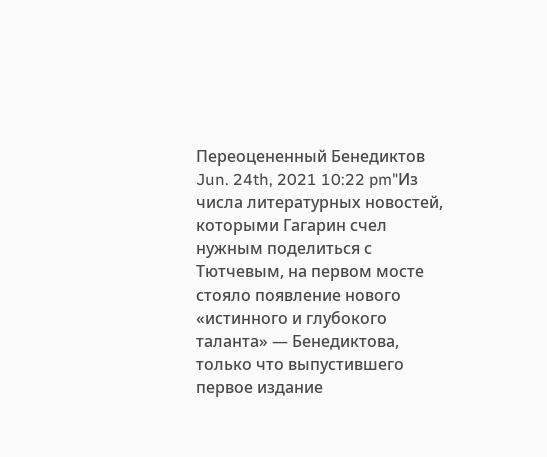Переоцененный Бенедиктов
Jun. 24th, 2021 10:22 pm"Из числа литературных новостей, которыми Гагарин счел нужным поделиться с Тютчевым, на первом мосте стояло появление нового «истинного и глубокого таланта» — Бенедиктова, только что выпустившего первое издание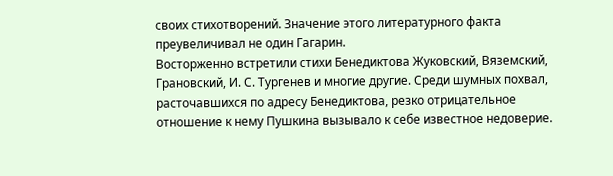своих стихотворений. Значение этого литературного факта преувеличивал не один Гагарин.
Восторженно встретили стихи Бенедиктова Жуковский, Вяземский, Грановский, И. С. Тургенев и многие другие. Среди шумных похвал, расточавшихся по адресу Бенедиктова, резко отрицательное отношение к нему Пушкина вызывало к себе известное недоверие.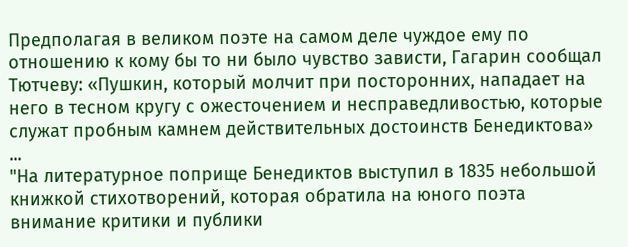Предполагая в великом поэте на самом деле чуждое ему по отношению к кому бы то ни было чувство зависти, Гагарин сообщал Тютчеву: «Пушкин, который молчит при посторонних, нападает на него в тесном кругу с ожесточением и несправедливостью, которые служат пробным камнем действительных достоинств Бенедиктова»
...
"На литературное поприще Бенедиктов выступил в 1835 небольшой книжкой стихотворений, которая обратила на юного поэта внимание критики и публики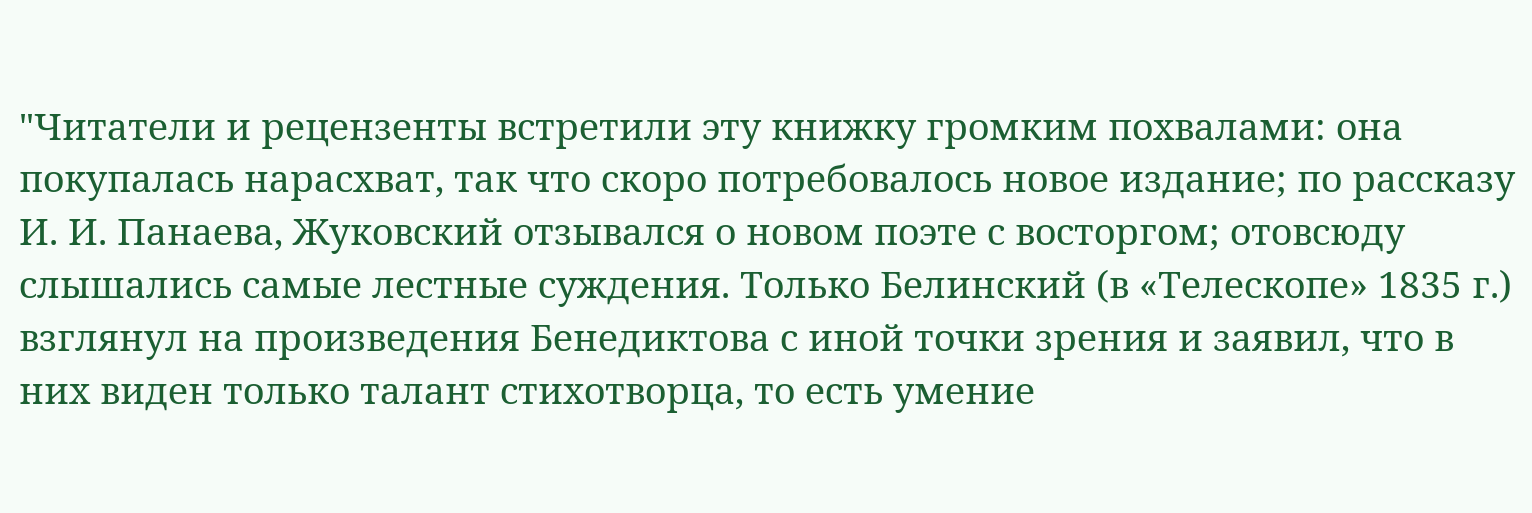"Читатели и рецензенты встретили эту книжку громким похвалами: она покупалась нарасхват, так что скоро потребовалось новое издание; по рассказу И. И. Панаева, Жуковский отзывался о новом поэте с восторгом; отовсюду слышались самые лестные суждения. Только Белинский (в «Телескопе» 1835 г.) взглянул на произведения Бенедиктова с иной точки зрения и заявил, что в них виден только талант стихотворца, то есть умение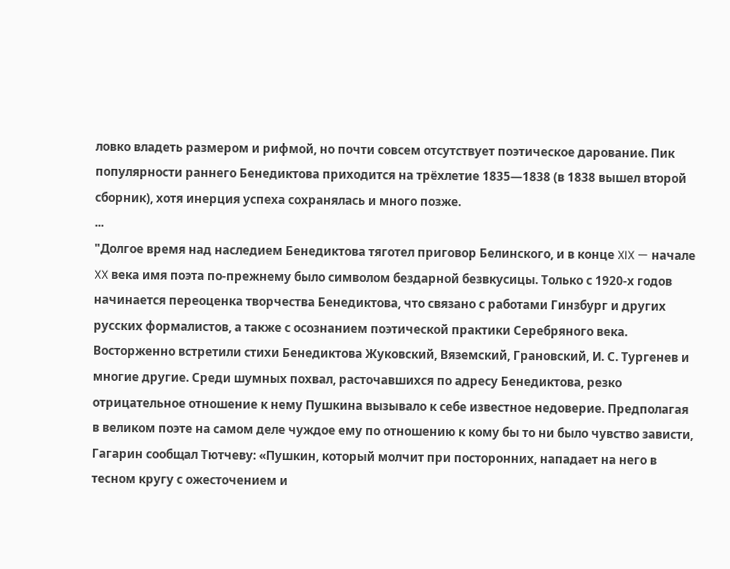ловко владеть размером и рифмой, но почти совсем отсутствует поэтическое дарование. Пик популярности раннего Бенедиктова приходится на трёхлетие 1835—1838 (в 1838 вышел второй сборник), хотя инерция успеха сохранялась и много позже.
...
"Долгое время над наследием Бенедиктова тяготел приговор Белинского, и в конце XIX — начале XX века имя поэта по-прежнему было символом бездарной безвкусицы. Только с 1920-х годов начинается переоценка творчества Бенедиктова, что связано с работами Гинзбург и других русских формалистов, а также с осознанием поэтической практики Серебряного века.
Восторженно встретили стихи Бенедиктова Жуковский, Вяземский, Грановский, И. С. Тургенев и многие другие. Среди шумных похвал, расточавшихся по адресу Бенедиктова, резко отрицательное отношение к нему Пушкина вызывало к себе известное недоверие. Предполагая в великом поэте на самом деле чуждое ему по отношению к кому бы то ни было чувство зависти, Гагарин сообщал Тютчеву: «Пушкин, который молчит при посторонних, нападает на него в тесном кругу с ожесточением и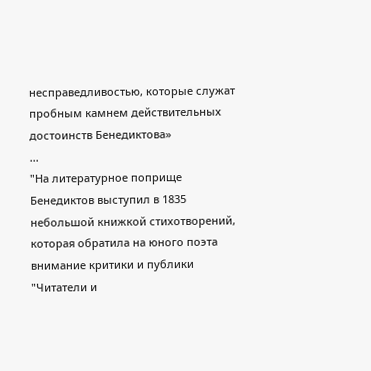несправедливостью, которые служат пробным камнем действительных достоинств Бенедиктова»
...
"На литературное поприще Бенедиктов выступил в 1835 небольшой книжкой стихотворений, которая обратила на юного поэта внимание критики и публики
"Читатели и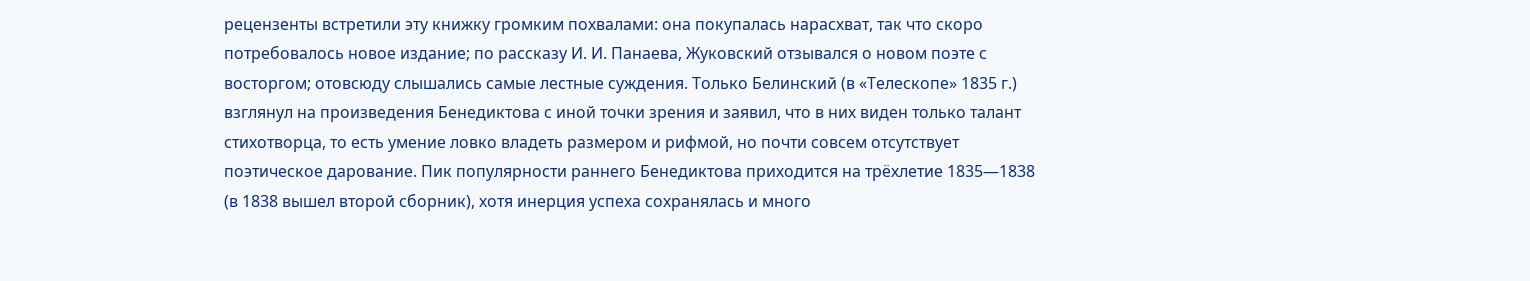рецензенты встретили эту книжку громким похвалами: она покупалась нарасхват, так что скоро потребовалось новое издание; по рассказу И. И. Панаева, Жуковский отзывался о новом поэте с восторгом; отовсюду слышались самые лестные суждения. Только Белинский (в «Телескопе» 1835 г.) взглянул на произведения Бенедиктова с иной точки зрения и заявил, что в них виден только талант стихотворца, то есть умение ловко владеть размером и рифмой, но почти совсем отсутствует поэтическое дарование. Пик популярности раннего Бенедиктова приходится на трёхлетие 1835—1838 (в 1838 вышел второй сборник), хотя инерция успеха сохранялась и много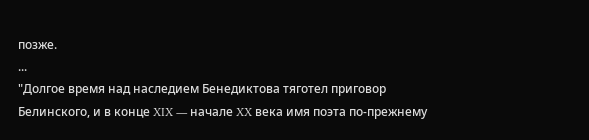позже.
...
"Долгое время над наследием Бенедиктова тяготел приговор Белинского, и в конце XIX — начале XX века имя поэта по-прежнему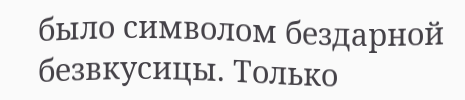было символом бездарной безвкусицы. Только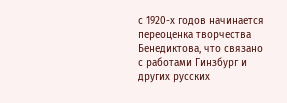с 1920-х годов начинается переоценка творчества Бенедиктова, что связано с работами Гинзбург и других русских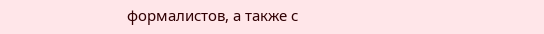формалистов, а также с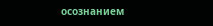осознанием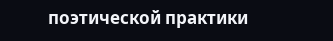поэтической практики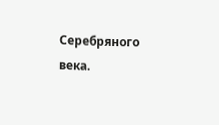Серебряного века.